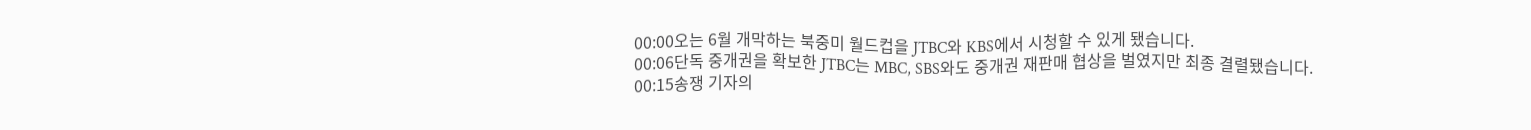00:00오는 6월 개막하는 북중미 월드컵을 JTBC와 KBS에서 시청할 수 있게 됐습니다.
00:06단독 중개권을 확보한 JTBC는 MBC, SBS와도 중개권 재판매 협상을 벌였지만 최종 결렬됐습니다.
00:15송쟁 기자의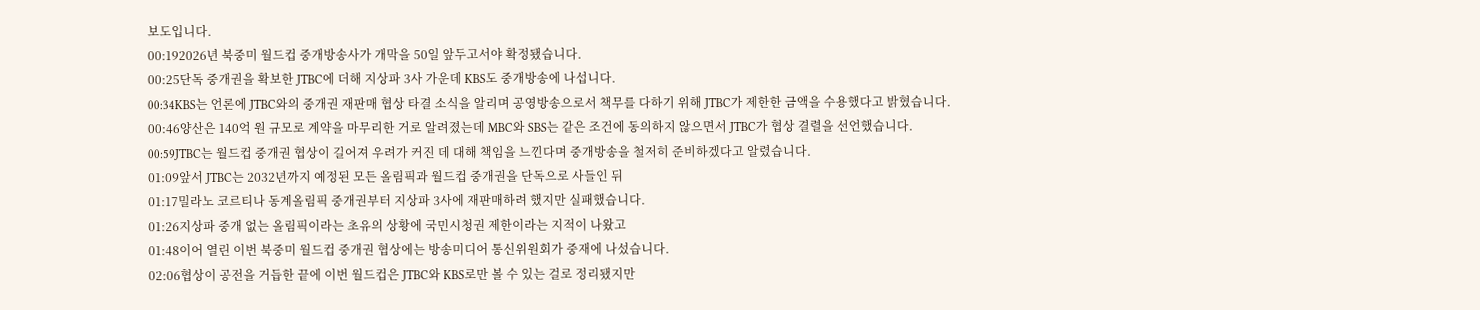보도입니다.
00:192026년 북중미 월드컵 중개방송사가 개막을 50일 앞두고서야 확정됐습니다.
00:25단독 중개권을 확보한 JTBC에 더해 지상파 3사 가운데 KBS도 중개방송에 나섭니다.
00:34KBS는 언론에 JTBC와의 중개권 재판매 협상 타결 소식을 알리며 공영방송으로서 책무를 다하기 위해 JTBC가 제한한 금액을 수용했다고 밝혔습니다.
00:46양산은 140억 원 규모로 계약을 마무리한 거로 알려졌는데 MBC와 SBS는 같은 조건에 동의하지 않으면서 JTBC가 협상 결렬을 선언했습니다.
00:59JTBC는 월드컵 중개권 협상이 길어져 우려가 커진 데 대해 책임을 느낀다며 중개방송을 철저히 준비하겠다고 알렸습니다.
01:09앞서 JTBC는 2032년까지 예정된 모든 올림픽과 월드컵 중개권을 단독으로 사들인 뒤
01:17밀라노 코르티나 동계올림픽 중개권부터 지상파 3사에 재판매하려 했지만 실패했습니다.
01:26지상파 중개 없는 올림픽이라는 초유의 상황에 국민시청권 제한이라는 지적이 나왔고
01:48이어 열린 이번 북중미 월드컵 중개권 협상에는 방송미디어 통신위원회가 중재에 나섰습니다.
02:06협상이 공전을 거듭한 끝에 이번 월드컵은 JTBC와 KBS로만 볼 수 있는 걸로 정리됐지만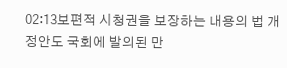02:13보편적 시청권을 보장하는 내용의 법 개정안도 국회에 발의된 만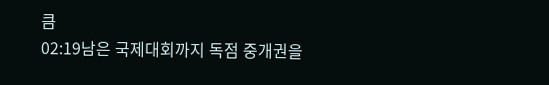큼
02:19남은 국제대회까지 독점 중개권을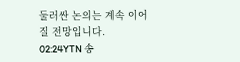둘러싼 논의는 계속 이어질 전망입니다.
02:24YTN 송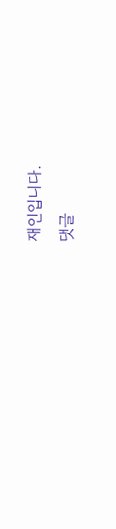재인입니다.
댓글